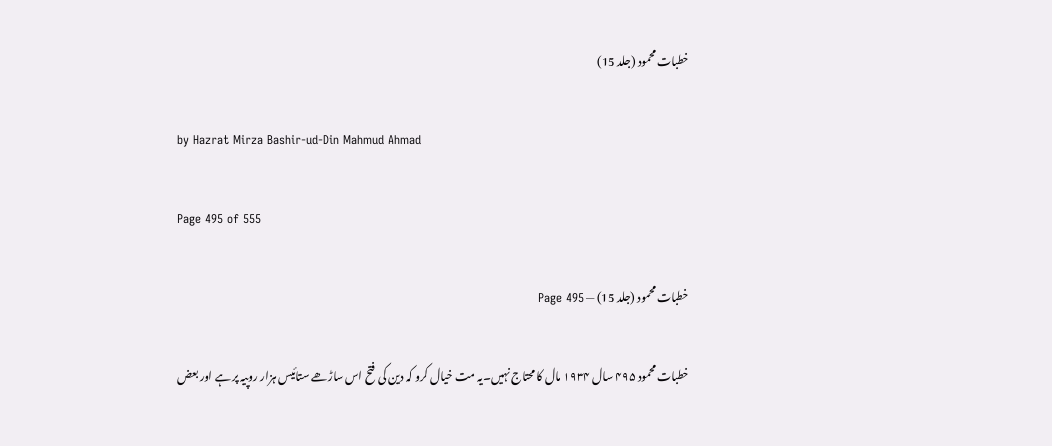خطبات محمود (جلد 15)

by Hazrat Mirza Bashir-ud-Din Mahmud Ahmad

Page 495 of 555

خطبات محمود (جلد 15) — Page 495

خطبات محمود ۴۹۵ سال ۱۹۳۴ مال کا محتاج نہیں۔یہ مت خیال کرو کہ دین کی فتح اس ساڑھے ستائیس ہزار روپیہ پر ہے اور بعض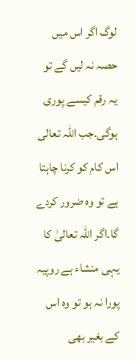لوگ اگر اس میں حصہ نہ لیں گے تو یہ رقم کیسے پوری ہوگی۔جب اللہ تعالی اس کام کو کرنا چاہتا ہے تو وہ ضرور کردے گا۔اگر اللہ تعالیٰ کا یہی منشاء ہے روپیہ پورا نہ ہو تو وہ اس کے بغیر بھی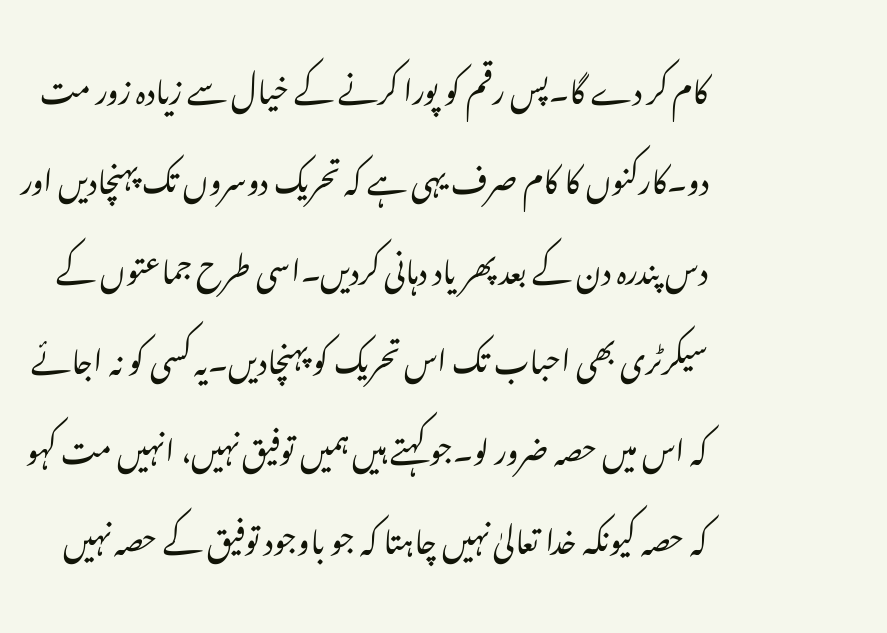کام کر دے گا۔پس رقم کو پورا کرنے کے خیال سے زیادہ زور مت دو۔کارکنوں کا کام صرف یہی ہے کہ تحریک دوسروں تک پہنچادیں اور دس پندرہ دن کے بعد پھر یاد دہانی کردیں۔اسی طرح جماعتوں کے سیکرٹری بھی احباب تک اس تحریک کو پہنچادیں۔یہ کسی کو نہ اجائے کہ اس میں حصہ ضرور لو۔جو کہتے ہیں ہمیں توفیق نہیں، انہیں مت کہو کہ حصہ کیونکہ خدا تعالیٰ نہیں چاہتا کہ جو باوجود توفیق کے حصہ نہیں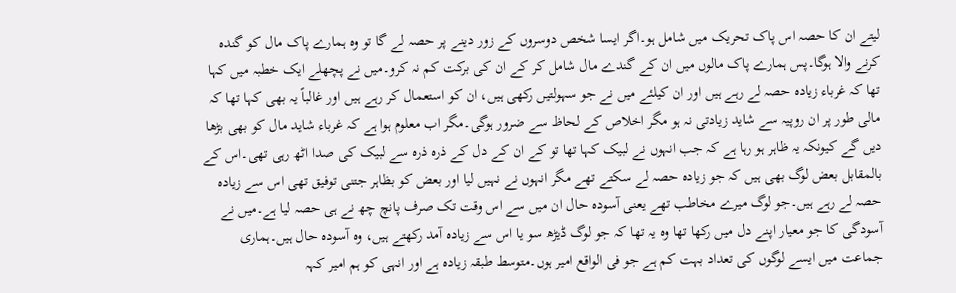لیتے ان کا حصہ اس پاک تحریک میں شامل ہو۔اگر ایسا شخص دوسروں کے زور دینے پر حصہ لے گا تو وہ ہمارے پاک مال کو گندہ کرنے والا ہوگا۔پس ہمارے پاک مالوں میں ان کے گندے مال شامل کر کے ان کی برکت کم نہ کرو۔میں نے پچھلے ایک خطبہ میں کہا تھا کہ غرباء زیادہ حصہ لے رہے ہیں اور ان کیلئے میں نے جو سہولتیں رکھی ہیں، ان کو استعمال کر رہے ہیں اور غالباً یہ بھی کہا تھا کہ مالی طور پر ان روپیہ سے شاید زیادتی نہ ہو مگر اخلاص کے لحاظ سے ضرور ہوگی۔مگر اب معلوم ہوا ہے کہ غرباء شاید مال کو بھی بڑھا دیں گے کیونکہ یہ ظاہر ہو رہا ہے کہ جب انہوں نے لبیک کہا تھا تو کے ان کے دل کے ذرہ ذرہ سے لبیک کی صدا اٹھ رہی تھی۔اس کے بالمقابل بعض لوگ بھی ہیں کہ جو زیادہ حصہ لے سکتے تھے مگر انہوں نے نہیں لیا اور بعض کو بظاہر جتنی توفیق تھی اس سے زیادہ حصہ لے رہے ہیں۔جو لوگ میرے مخاطب تھے یعنی آسودہ حال ان میں سے اس وقت تک صرف پانچ چھ نے ہی حصہ لیا ہے۔میں نے آسودگی کا جو معیار اپنے دل میں رکھا تھا وہ یہ تھا کہ جو لوگ ڈیڑھ سو یا اس سے زیادہ آمد رکھتے ہیں، وہ آسودہ حال ہیں۔ہماری جماعت میں ایسے لوگوں کی تعداد بہت کم ہے جو فی الواقع امیر ہوں۔متوسط طبقہ زیادہ ہے اور انہی کو ہم امیر کہہ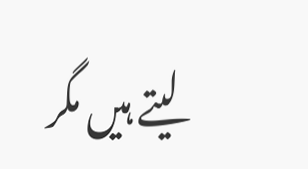لیتے ہیں مگر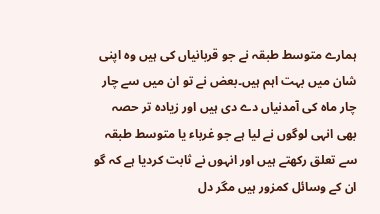ہمارے متوسط طبقہ نے جو قربانیاں کی ہیں وہ اپنی شان میں بہت اہم ہیں۔بعض نے تو ان میں سے چار چار ماہ کی آمدنیاں دے دی ہیں اور زیادہ تر حصہ بھی انہی لوگوں نے لیا ہے جو غرباء یا متوسط طبقہ سے تعلق رکھتے ہیں اور انہوں نے ثابت کردیا ہے کہ گو ان کے وسائل کمزور ہیں مگر دل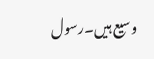وسیع ہیں۔رسول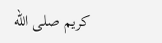کریم صلى الله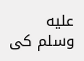عليه وسلم کی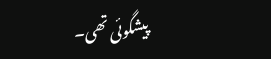پیشگوئی تھی۔